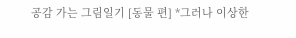공감 가는 그림일기 [동물 편] *그러나 이상한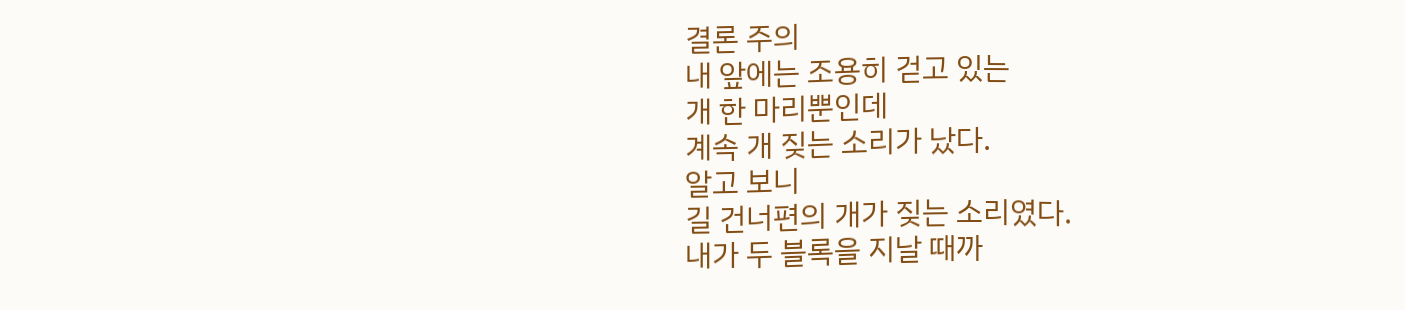결론 주의
내 앞에는 조용히 걷고 있는
개 한 마리뿐인데
계속 개 짖는 소리가 났다.
알고 보니
길 건너편의 개가 짖는 소리였다.
내가 두 블록을 지날 때까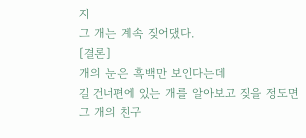지
그 개는 계속 짖어댔다.
[결론]
개의 눈은 흑백만 보인다는데
길 건너편에 있는 개를 알아보고 짖을 정도면
그 개의 친구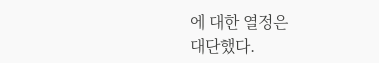에 대한 열정은
대단했다.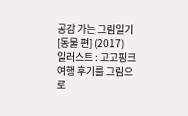공감 가는 그림일기 [동물 편] (2017)
일러스트 : 고고핑크
여행 후기를 그림으로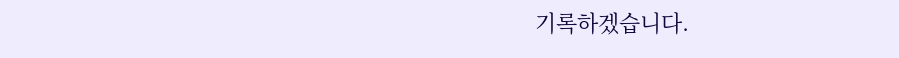기록하겠습니다.